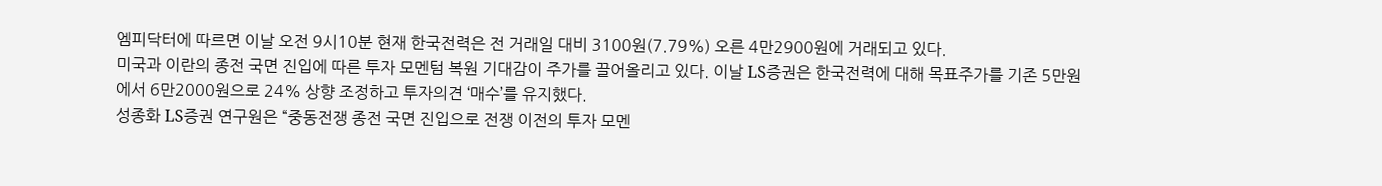엠피닥터에 따르면 이날 오전 9시10분 현재 한국전력은 전 거래일 대비 3100원(7.79%) 오른 4만2900원에 거래되고 있다.
미국과 이란의 종전 국면 진입에 따른 투자 모멘텀 복원 기대감이 주가를 끌어올리고 있다. 이날 LS증권은 한국전력에 대해 목표주가를 기존 5만원에서 6만2000원으로 24% 상향 조정하고 투자의견 ‘매수’를 유지했다.
성종화 LS증권 연구원은 “중동전쟁 종전 국면 진입으로 전쟁 이전의 투자 모멘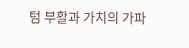텀 부활과 가치의 가파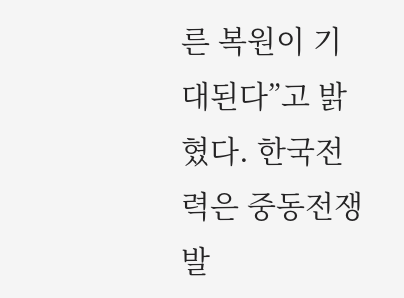른 복원이 기대된다”고 밝혔다. 한국전력은 중동전쟁 발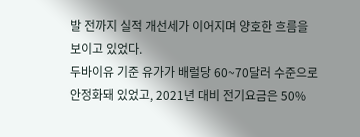발 전까지 실적 개선세가 이어지며 양호한 흐름을 보이고 있었다.
두바이유 기준 유가가 배럴당 60~70달러 수준으로 안정화돼 있었고, 2021년 대비 전기요금은 50%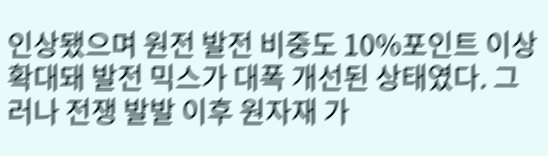인상됐으며 원전 발전 비중도 10%포인트 이상 확대돼 발전 믹스가 대폭 개선된 상태였다. 그러나 전쟁 발발 이후 원자재 가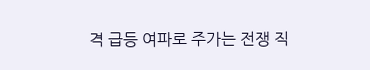격 급등 여파로 주가는 전쟁 직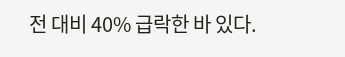전 대비 40% 급락한 바 있다.